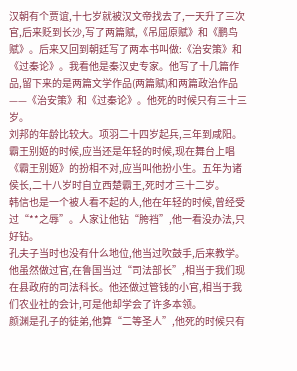汉朝有个贾谊,十七岁就被汉文帝找去了,一天升了三次官,后来贬到长沙,写了两篇赋,《吊屈原赋》和《鹏鸟赋》。后来又回到朝廷写了两本书叫做:《治安策》和《过秦论》。我看他是秦汉史专家。他写了十几篇作品,留下来的是两篇文学作品(两篇赋)和两篇政治作品——《治安策》和《过秦论》。他死的时候只有三十三岁。
刘邦的年龄比较大。项羽二十四岁起兵,三年到咸阳。霸王别姬的时候,应当还是年轻的时候,现在舞台上唱《霸王别姬》的扮相不对,应当叫他扮小生。五年为诸侯长,二十八岁时自立西楚霸王,死时才三十二岁。
韩信也是一个被人看不起的人,他在年轻的时候,曾经受过“**之辱”。人家让他钻“胯裆”,他一看没办法,只好钻。
孔夫子当时也没有什么地位,他当过吹鼓手,后来教学。他虽然做过官,在鲁国当过“司法部长”,相当于我们现在县政府的司法科长。他还做过管钱的小官,相当于我们农业社的会计,可是他却学会了许多本领。
颜渊是孔子的徒弟,他算“二等圣人”,他死的时候只有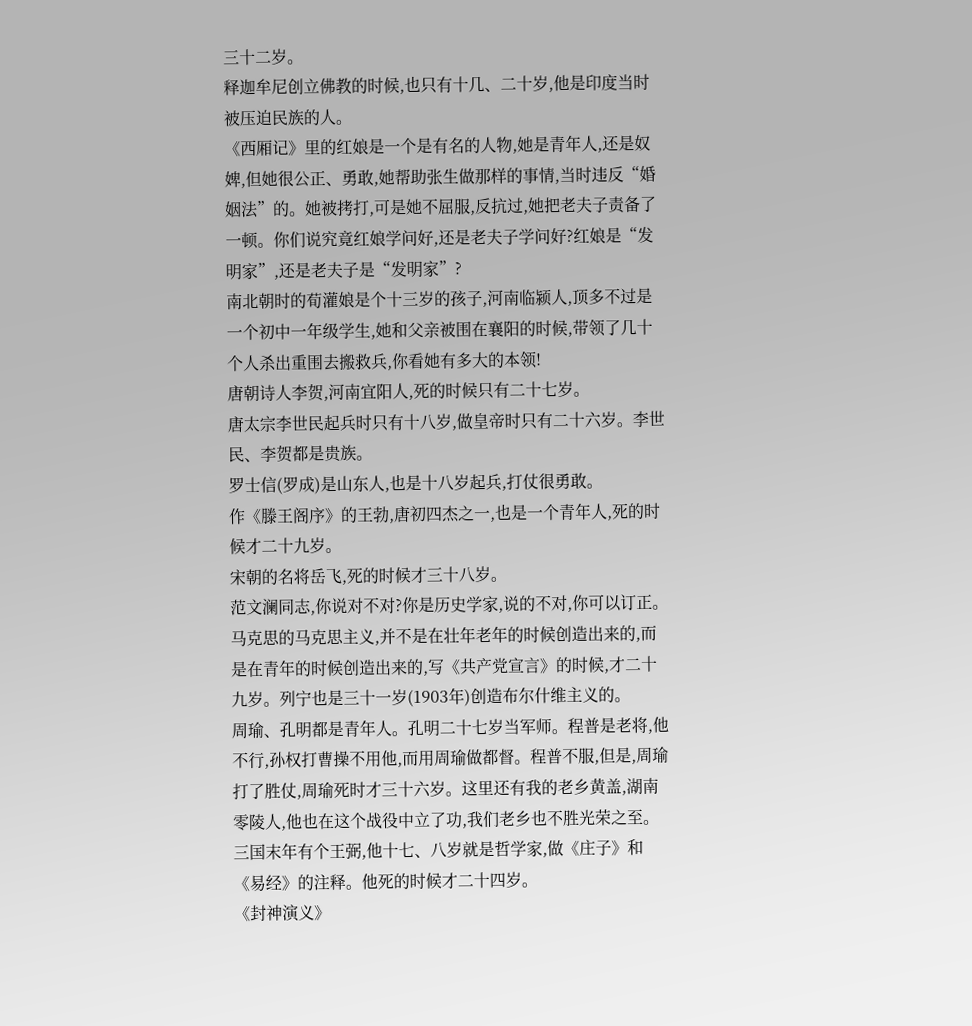三十二岁。
释迦牟尼创立佛教的时候,也只有十几、二十岁,他是印度当时被压迫民族的人。
《西厢记》里的红娘是一个是有名的人物,她是青年人,还是奴婢,但她很公正、勇敢,她帮助张生做那样的事情,当时违反“婚姻法”的。她被拷打,可是她不屈服,反抗过,她把老夫子责备了一顿。你们说究竟红娘学问好,还是老夫子学问好?红娘是“发明家”,还是老夫子是“发明家”?
南北朝时的荀灌娘是个十三岁的孩子,河南临颍人,顶多不过是一个初中一年级学生,她和父亲被围在襄阳的时候,带领了几十个人杀出重围去搬救兵,你看她有多大的本领!
唐朝诗人李贺,河南宜阳人,死的时候只有二十七岁。
唐太宗李世民起兵时只有十八岁,做皇帝时只有二十六岁。李世民、李贺都是贵族。
罗士信(罗成)是山东人,也是十八岁起兵,打仗很勇敢。
作《滕王阁序》的王勃,唐初四杰之一,也是一个青年人,死的时候才二十九岁。
宋朝的名将岳飞,死的时候才三十八岁。
范文澜同志,你说对不对?你是历史学家,说的不对,你可以订正。
马克思的马克思主义,并不是在壮年老年的时候创造出来的,而是在青年的时候创造出来的,写《共产党宣言》的时候,才二十九岁。列宁也是三十一岁(1903年)创造布尔什维主义的。
周瑜、孔明都是青年人。孔明二十七岁当军师。程普是老将,他不行,孙权打曹操不用他,而用周瑜做都督。程普不服,但是,周瑜打了胜仗,周瑜死时才三十六岁。这里还有我的老乡黄盖,湖南零陵人,他也在这个战役中立了功,我们老乡也不胜光荣之至。
三国末年有个王弼,他十七、八岁就是哲学家,做《庄子》和《易经》的注释。他死的时候才二十四岁。
《封神演义》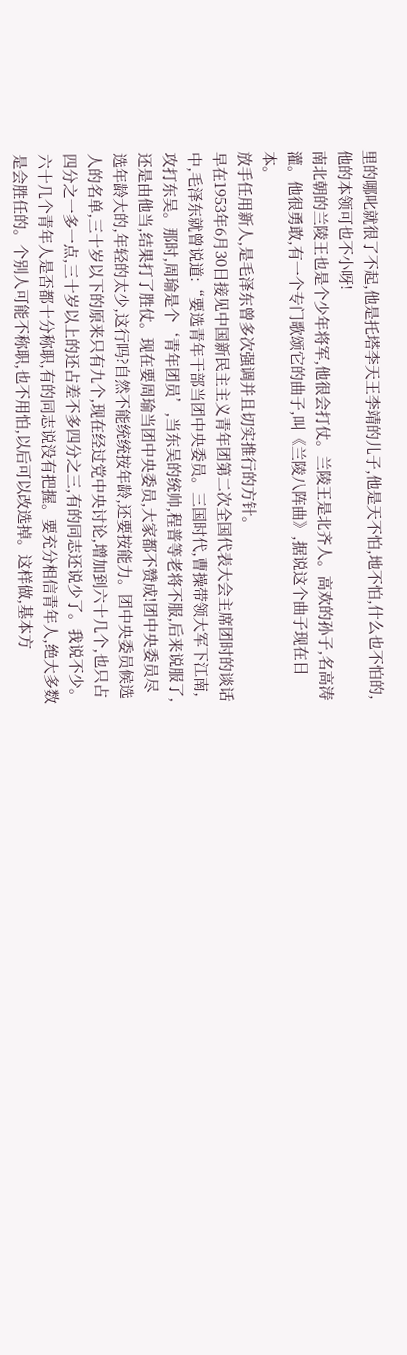里的哪叱就很了不起,他是托塔李天王李靖的儿子,他是天不怕,地不怕,什么也不怕的,他的本领可也不小呀!
南北朝的兰陵王也是个少年将军,他很会打仗。兰陵王是北齐人。高欢的孙子,名高涛灌。他很勇敢,有一个专门歌颂它的曲子,叫《兰陵八阵曲》,据说这个曲子现在日本。
放手任用新人,是毛泽东曾多次强调并且切实推行的方针。
早在1953年6月30日接见中国新民主主义青年团第二次全国代表大会主席团时的谈话中,毛泽东就曾说道:“要选青年干部当团中央委员。三国时代,曹操带领大军下江南,攻打东吴。那时,周瑜是个‘青年团员’,当东吴的统帅,程普等老将不服,后来说服了,还是由他当,结果打了胜仗。现在要周瑜当团中央委员,大家都不赞成!团中央委员尽选年龄大的,年轻的太少,这行吗?自然不能统统按年龄,还要按能力。团中央委员候选人的名单,三十岁以下的原来只有九个,现在经过党中央讨论,增加到六十几个,也只占四分之一多一点,三十岁以上的还占差不多四分之三,有的同志还说少了。我说不少。六十几个青年人是否都十分称职,有的同志说没有把握。要充分相信青年人,绝大多数是会胜任的。个别人可能不称职,也不用怕,以后可以改选掉。这样做,基本方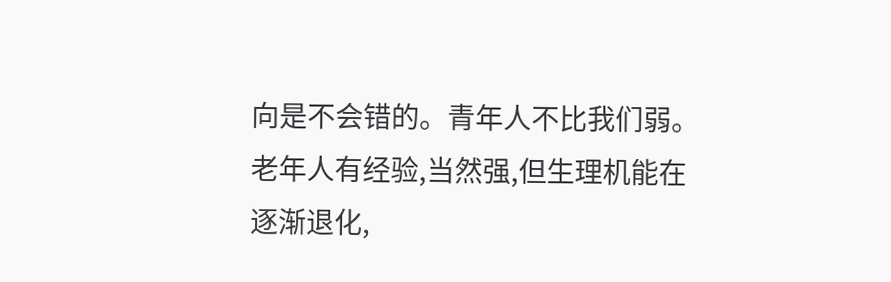向是不会错的。青年人不比我们弱。老年人有经验,当然强,但生理机能在逐渐退化,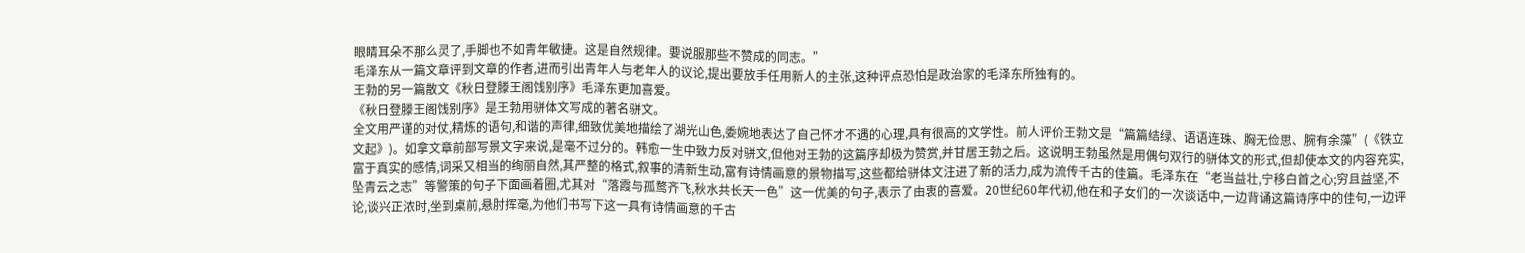眼睛耳朵不那么灵了,手脚也不如青年敏捷。这是自然规律。要说服那些不赞成的同志。”
毛泽东从一篇文章评到文章的作者,进而引出青年人与老年人的议论,提出要放手任用新人的主张,这种评点恐怕是政治家的毛泽东所独有的。
王勃的另一篇散文《秋日登滕王阁饯别序》毛泽东更加喜爱。
《秋日登滕王阁饯别序》是王勃用骈体文写成的著名骈文。
全文用严谨的对仗,精炼的语句,和谐的声律,细致优美地描绘了湖光山色,委婉地表达了自己怀才不遇的心理,具有很高的文学性。前人评价王勃文是“篇篇结绿、语语连珠、胸无俭思、腕有余藻”(《铁立文起》)。如拿文章前部写景文字来说,是毫不过分的。韩愈一生中致力反对骈文,但他对王勃的这篇序却极为赞赏,并甘居王勃之后。这说明王勃虽然是用偶句双行的骈体文的形式,但却使本文的内容充实,富于真实的感情,词采又相当的绚丽自然,其严整的格式,叙事的清新生动,富有诗情画意的景物描写,这些都给骈体文注进了新的活力,成为流传千古的佳篇。毛泽东在“老当益壮,宁移白首之心;穷且益坚,不坠青云之志”等警策的句子下面画着圈,尤其对“落霞与孤鹜齐飞,秋水共长天一色”这一优美的句子,表示了由衷的喜爱。20世纪60年代初,他在和子女们的一次谈话中,一边背诵这篇诗序中的佳句,一边评论,谈兴正浓时,坐到桌前,悬肘挥毫,为他们书写下这一具有诗情画意的千古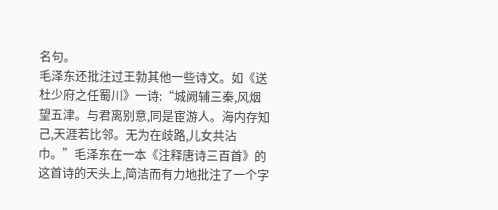名句。
毛泽东还批注过王勃其他一些诗文。如《送杜少府之任蜀川》一诗:“城阙辅三秦,风烟望五津。与君离别意,同是宦游人。海内存知己,天涯若比邻。无为在歧路,儿女共沾巾。”毛泽东在一本《注释唐诗三百首》的这首诗的天头上,简洁而有力地批注了一个字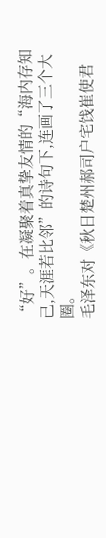“好”。在凝聚着真挚友情的“海内存知己,天涯若比邻”的诗句下,连画了三个大圈。
毛泽东对《秋日楚州郝司户宅饯崔使君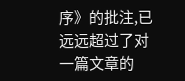序》的批注,已远远超过了对一篇文章的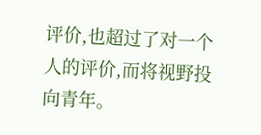评价,也超过了对一个人的评价,而将视野投向青年。